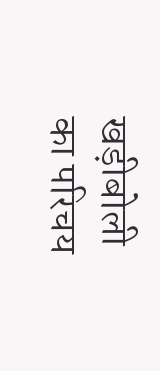खड़ीबोली का परिचय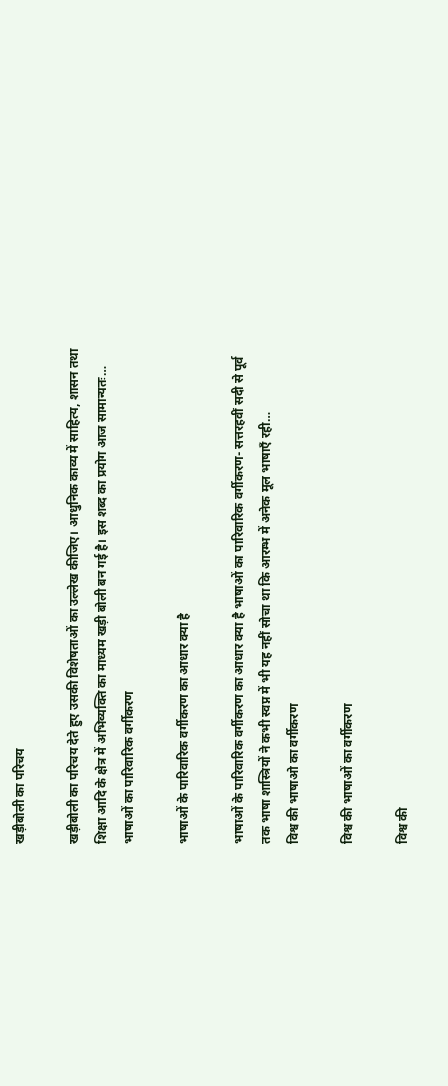खड़ीबोली का परिचय

खड़ीबोली का परिचय देते हुए उसकी विशेषताओं का उल्लेख कीजिए। आधुनिक काव्य में साहित्य, शासन तथा शिक्षा आदि के क्षेत्र में अभिव्यक्ति का माध्यम खड़ी बोली बन गई है। इस शब्द का प्रयोग आज सामान्यतः…
भाषाओं का पारिवारिक वर्गीकरण

भाषाओं के पारिवारिक वर्गीकरण का आधार क्या है

भाषाओं के पारिवारिक वर्गीकरण का आधार क्या है भाषाओं का पारिवारिक वर्गीकरण- सत्तरहवीं सदी से पूर्व तक भाषा शास्त्रियों ने कभी स्वप्न में भी यह नहीं सोचा था कि आरम्भ में अनेक मूल भाषाएँ रही…
विश्व की भाषाओ का वर्गीकरण

विश्व की भाषाओं का वर्गीकरण

विश्व की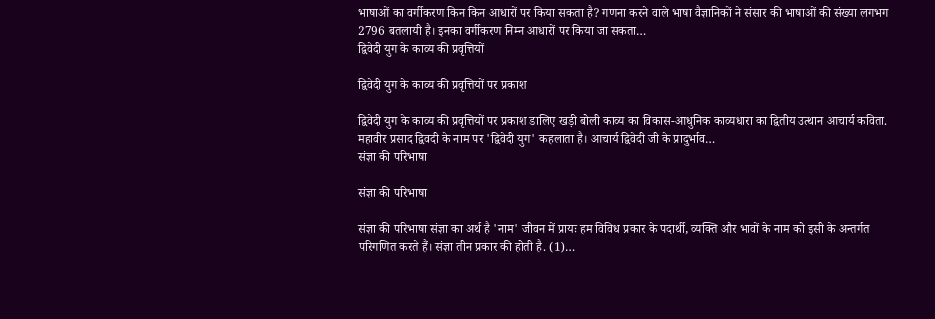भाषाओं का वर्गीकरण किन किन आधारों पर किया सकता है? गणना करने वाले भाषा वैज्ञानिकों ने संसार की भाषाओं की संख्या लगभग 2796 बतलायी है। इनका वर्गीकरण निम्न आधारों पर किया जा सकता…
द्विवेदी युग के काव्य की प्रवृत्तियों

द्विवेदी युग के काव्य की प्रवृत्तियों पर प्रकाश

द्विवेदी युग के काव्य की प्रवृत्तियों पर प्रकाश डालिए खड़ी बोली काव्य का विकास-आधुनिक काव्यधारा का द्वितीय उत्थान आचार्य कविता. महावीर प्रसाद द्विवदी के नाम पर 'द्विवेदी युग' कहलाता है। आचार्य द्विवेदी जी के प्रादुर्भाव…
संज्ञा की परिभाषा

संज्ञा की परिभाषा

संज्ञा की परिभाषा संज्ञा का अर्थ है 'नाम' जीवन में प्रायः हम विविध प्रकार के पदार्थी, व्यक्ति और भावों के नाम को इसी के अन्तर्गत परिगणित करते हैं। संज्ञा तीन प्रकार की होती है. (1)…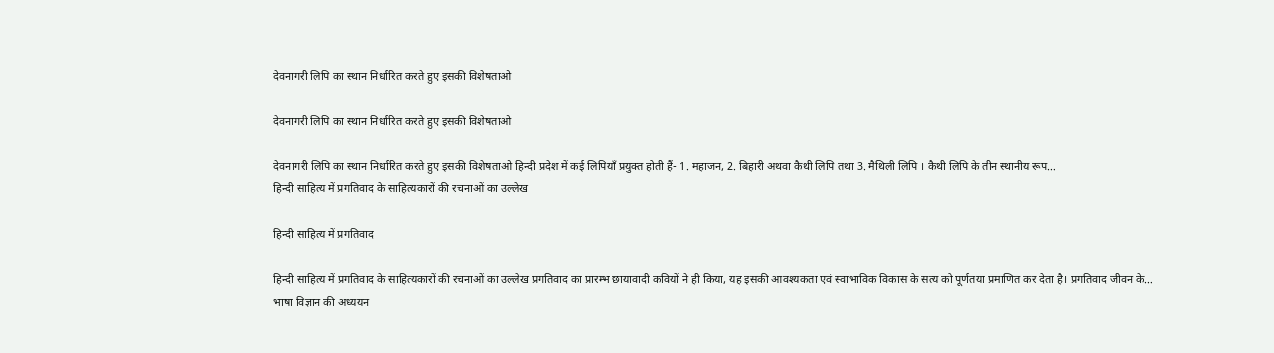देवनागरी लिपि का स्थान निर्धारित करते हुए इसकी विशेषताओ

देवनागरी लिपि का स्थान निर्धारित करते हुए इसकी विशेषताओ

देवनागरी लिपि का स्थान निर्धारित करते हुए इसकी विशेषताओ हिन्दी प्रदेश में कई लिपियाँ प्रयुक्त होती हैं- 1. महाजन, 2. बिहारी अथवा कैथी लिपि तथा 3. मैथिली लिपि । कैथी लिपि के तीन स्थानीय रूप…
हिन्दी साहित्य में प्रगतिवाद के साहित्यकारों की रचनाओं का उल्लेख

हिन्दी साहित्य में प्रगतिवाद

हिन्दी साहित्य में प्रगतिवाद के साहित्यकारों की रचनाओं का उल्लेख प्रगतिवाद का प्रारम्भ छायावादी कवियों ने ही किया, यह इसकी आवश्यकता एवं स्वाभाविक विकास के सत्य को पूर्णतया प्रमाणित कर देता है। प्रगतिवाद जीवन के…
भाषा विज्ञान की अध्ययन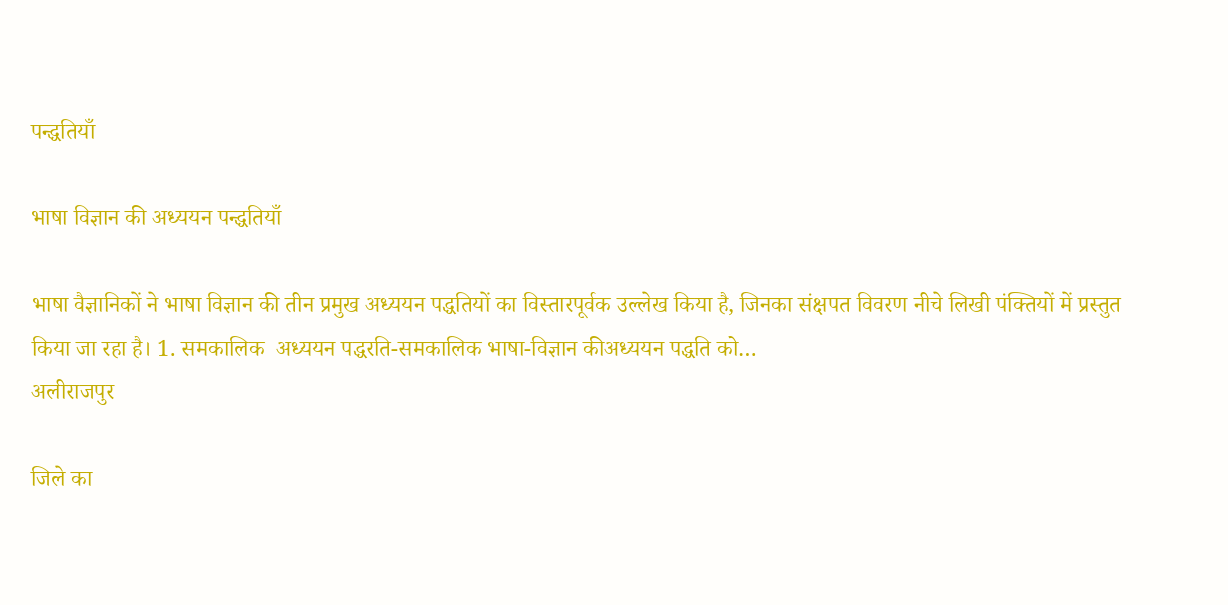पन्द्धतियाँ

भाषा विज्ञान की अध्ययन पन्द्धतियाँ

भाषा वैज्ञानिकों ने भाषा विज्ञान की तीन प्रमुख अध्ययन पद्धतियों का विस्तारपूर्वक उल्लेख किया है, जिनका संक्षपत विवरण नीचे लिखी पंक्तियों में प्रस्तुत किया जा रहा है। 1. समकालिक  अध्ययन पद्धरति-समकालिक भाषा-विज्ञान कीअध्ययन पद्धति को…
अलीराजपुर

जिले का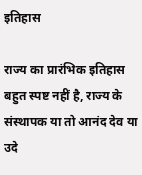इतिहास

राज्य का प्रारंभिक इतिहास बहुत स्पष्ट नहीं है, राज्य के संस्थापक या तो आनंद देव या उदे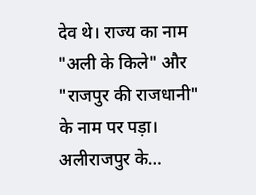देव थे। राज्य का नाम "अली के किले" और "राजपुर की राजधानी" के नाम पर पड़ा। अलीराजपुर के…